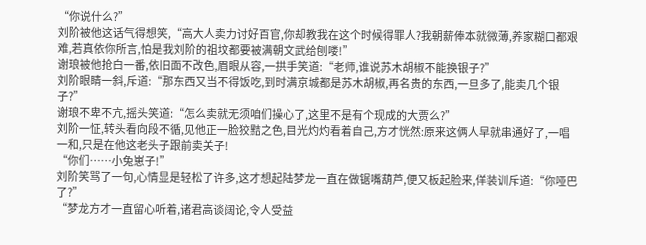“你说什么?”
刘阶被他这话气得想笑,“高大人卖力讨好百官,你却教我在这个时候得罪人?我朝薪俸本就微薄,养家糊口都艰难,若真依你所言,怕是我刘阶的祖坟都要被满朝文武给刨喽!”
谢琅被他抢白一番,依旧面不改色,眉眼从容,一拱手笑道:“老师,谁说苏木胡椒不能换银子?”
刘阶眼睛一斜,斥道:“那东西又当不得饭吃,到时满京城都是苏木胡椒,再名贵的东西,一旦多了,能卖几个银子?”
谢琅不卑不亢,摇头笑道:“怎么卖就无须咱们操心了,这里不是有个现成的大贾么?”
刘阶一怔,转头看向段不循,见他正一脸狡黠之色,目光灼灼看着自己,方才恍然:原来这俩人早就串通好了,一唱一和,只是在他这老头子跟前卖关子!
“你们……小兔崽子!”
刘阶笑骂了一句,心情显是轻松了许多,这才想起陆梦龙一直在做锯嘴葫芦,便又板起脸来,佯装训斥道:“你哑巴了?”
“梦龙方才一直留心听着,诸君高谈阔论,令人受益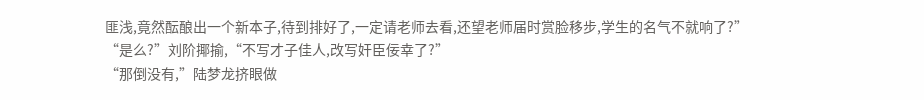匪浅,竟然酝酿出一个新本子,待到排好了,一定请老师去看,还望老师届时赏脸移步,学生的名气不就响了?”
“是么?”刘阶揶揄,“不写才子佳人,改写奸臣佞幸了?”
“那倒没有,”陆梦龙挤眼做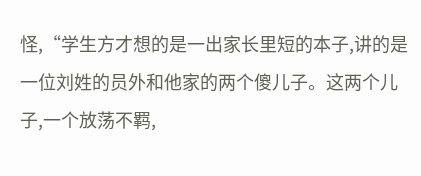怪,“学生方才想的是一出家长里短的本子,讲的是一位刘姓的员外和他家的两个傻儿子。这两个儿子,一个放荡不羁,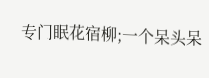专门眠花宿柳;一个呆头呆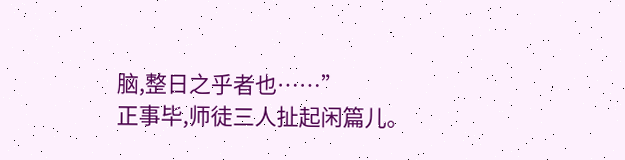脑,整日之乎者也……”
正事毕,师徒三人扯起闲篇儿。